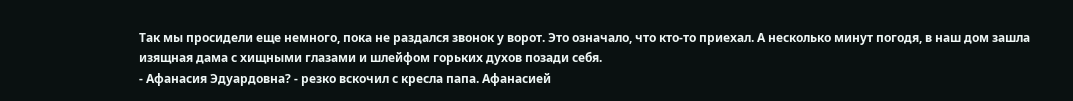Так мы просидели еще немного, пока не раздался звонок у ворот. Это означало, что кто-то приехал. А несколько минут погодя, в наш дом зашла изящная дама с хищными глазами и шлейфом горьких духов позади себя.
- Афанасия Эдуардовна? - резко вскочил с кресла папа. Афанасией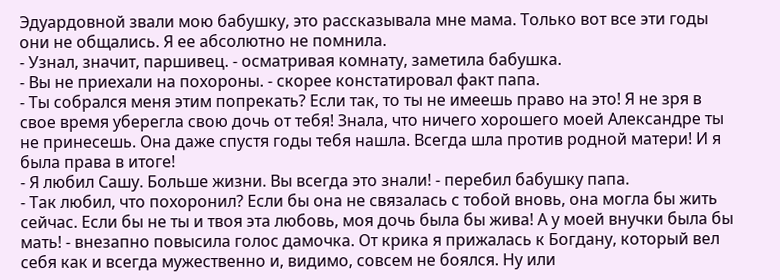Эдуардовной звали мою бабушку, это рассказывала мне мама. Только вот все эти годы они не общались. Я ее абсолютно не помнила.
- Узнал, значит, паршивец. - осматривая комнату, заметила бабушка.
- Вы не приехали на похороны. - скорее констатировал факт папа.
- Ты собрался меня этим попрекать? Если так, то ты не имеешь право на это! Я не зря в свое время уберегла свою дочь от тебя! Знала, что ничего хорошего моей Александре ты не принесешь. Она даже спустя годы тебя нашла. Всегда шла против родной матери! И я была права в итоге!
- Я любил Сашу. Больше жизни. Вы всегда это знали! - перебил бабушку папа.
- Так любил, что похоронил? Если бы она не связалась с тобой вновь, она могла бы жить сейчас. Если бы не ты и твоя эта любовь, моя дочь была бы жива! А у моей внучки была бы мать! - внезапно повысила голос дамочка. От крика я прижалась к Богдану, который вел себя как и всегда мужественно и, видимо, совсем не боялся. Ну или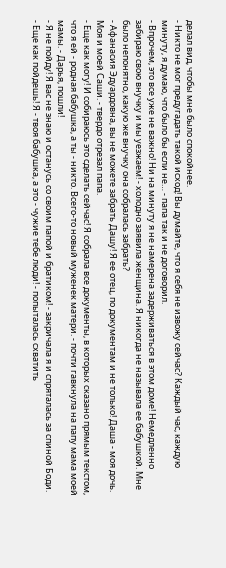делал вид, чтобы мне было спокойнее.
- Никто не мог предугадать такой исход! Вы думайте, что я себя не извожу сейчас? Каждый час, каждую минуту, я думаю, что было бы если не… - папа так и не договорил.
- Впрочем, это все уже не важно! Ни на минуту я не намерена задерживаться в этом доме! Немедленно забираю свою внучку и мы уезжаем! - холодно заявила женщина. Я никогда не называла ее бабушкой. Мне было непонятно, какую же внучку она собралась забрать?
- Афанасия Эдуардовна, вы не можете забрать Дашу! Я ее отец, по документам и не только! Даша - моя дочь. Моя и моей Саши. - твердо отрезал папа.
- Еще как могу! И собираюсь это сделать сейчас! Я собрала все документы, в которых сказано прямым текстом, что я ей - родная бабушка, а ты - никто. Всего-то новый муженек матери. - почти гавкнула на папу мама моей мамы. - Дарья, пошли!
- Я не пойду! Я вас не знаю и останусь со своим папой и братиком! - закричала я и спряталась за спиной Боди.
- Еще как пойдешь! Я - твоя бабушка, а это - чужие тебе люди! - попыталась схватить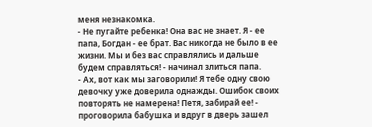меня незнакомка.
- Не пугайте ребенка! Она вас не знает. Я - ее папа, Богдан - ее брат. Вас никогда не было в ее жизни. Мы и без вас справлялись и дальше будем справляться! - начинал злиться папа.
- Ах, вот как мы заговорили! Я тебе одну свою девочку уже доверила однажды. Ошибок своих повторять не намерена! Петя, забирай ее! - проговорила бабушка и вдруг в дверь зашел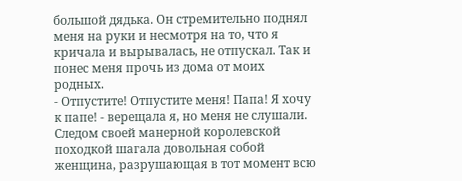большой дядька. Он стремительно поднял меня на руки и несмотря на то, что я кричала и вырывалась, не отпускал. Так и понес меня прочь из дома от моих родных.
- Отпустите! Отпустите меня! Папа! Я хочу к папе! - верещала я, но меня не слушали. Следом своей манерной королевской походкой шагала довольная собой женщина, разрушающая в тот момент всю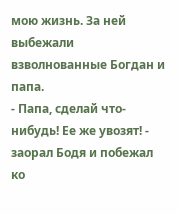мою жизнь. За ней выбежали взволнованные Богдан и папа.
- Папа, сделай что-нибудь! Ее же увозят! - заорал Бодя и побежал ко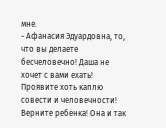мне.
- Афанасия Эдуардовна, то, что вы делаете бесчеловечно! Даша не хочет с вами ехать! Проявите хоть каплю совести и человечности! Верните ребенка! Она и так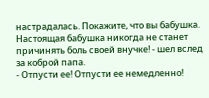настрадалась. Покажите, что вы бабушка. Настоящая бабушка никогда не станет причинять боль своей внучке! - шел вслед за коброй папа.
- Отпусти ее! Отпусти ее немедленно!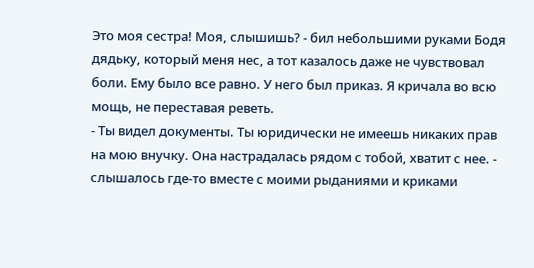Это моя сестра! Моя, слышишь? - бил небольшими руками Бодя дядьку, который меня нес, а тот казалось даже не чувствовал боли. Ему было все равно. У него был приказ. Я кричала во всю мощь, не переставая реветь.
- Ты видел документы. Ты юридически не имеешь никаких прав на мою внучку. Она настрадалась рядом с тобой, хватит с нее. - слышалось где-то вместе с моими рыданиями и криками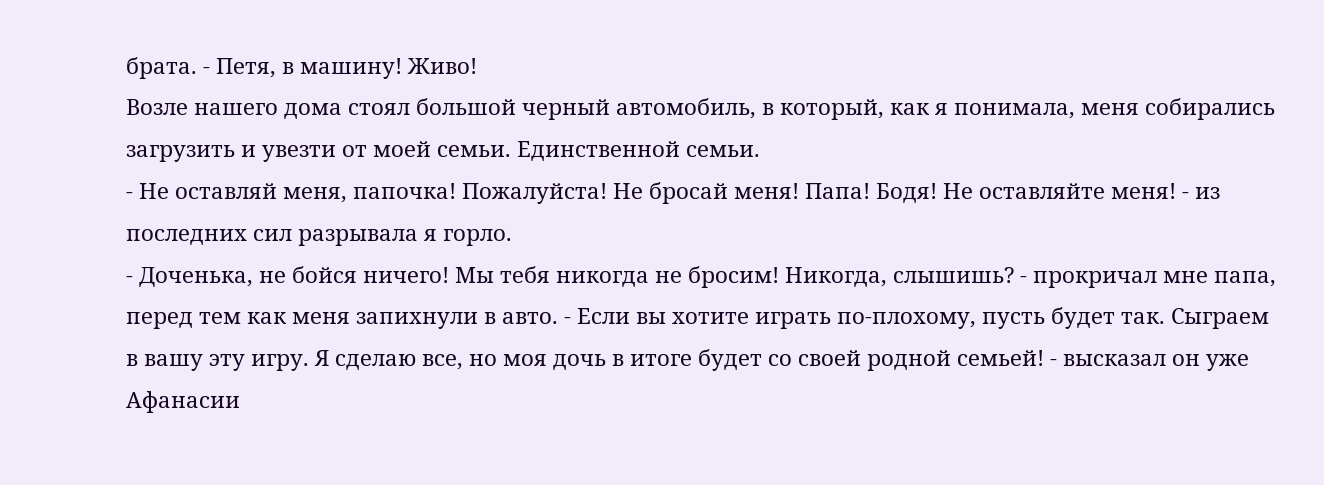брата. - Петя, в машину! Живо!
Возле нашего дома стоял большой черный автомобиль, в который, как я понимала, меня собирались загрузить и увезти от моей семьи. Единственной семьи.
- Не оставляй меня, папочка! Пожалуйста! Не бросай меня! Папа! Бодя! Не оставляйте меня! - из последних сил разрывала я горло.
- Доченька, не бойся ничего! Мы тебя никогда не бросим! Никогда, слышишь? - прокричал мне папа, перед тем как меня запихнули в авто. - Если вы хотите играть по-плохому, пусть будет так. Сыграем в вашу эту игру. Я сделаю все, но моя дочь в итоге будет со своей родной семьей! - высказал он уже Афанасии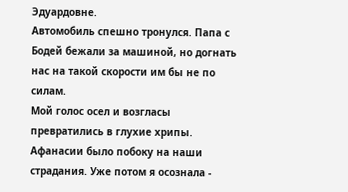Эдуардовне.
Автомобиль спешно тронулся. Папа с Бодей бежали за машиной, но догнать нас на такой скорости им бы не по силам.
Мой голос осел и возгласы превратились в глухие хрипы. Афанасии было побоку на наши страдания. Уже потом я осознала -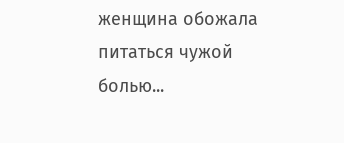женщина обожала питаться чужой болью...